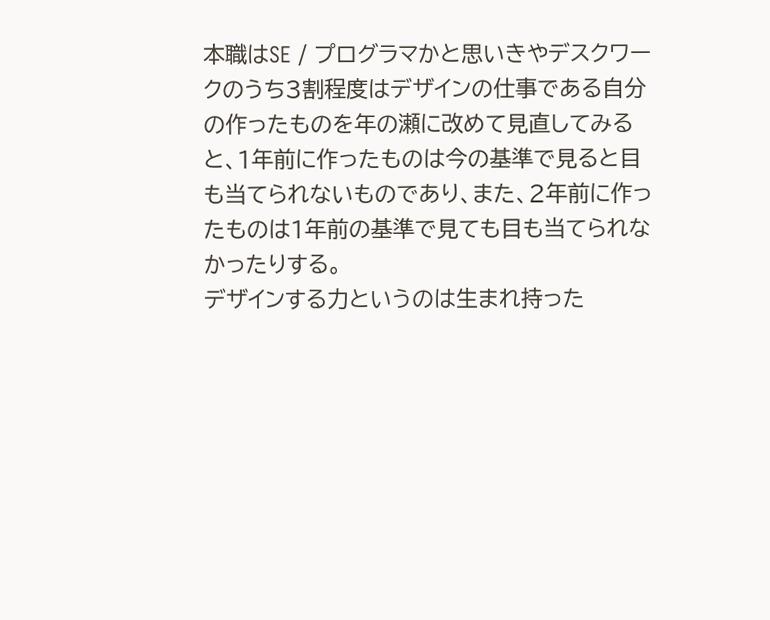本職はSE / プログラマかと思いきやデスクワークのうち3割程度はデザインの仕事である自分の作ったものを年の瀬に改めて見直してみると、1年前に作ったものは今の基準で見ると目も当てられないものであり、また、2年前に作ったものは1年前の基準で見ても目も当てられなかったりする。
デザインする力というのは生まれ持った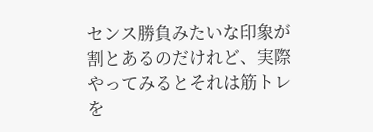センス勝負みたいな印象が割とあるのだけれど、実際やってみるとそれは筋トレを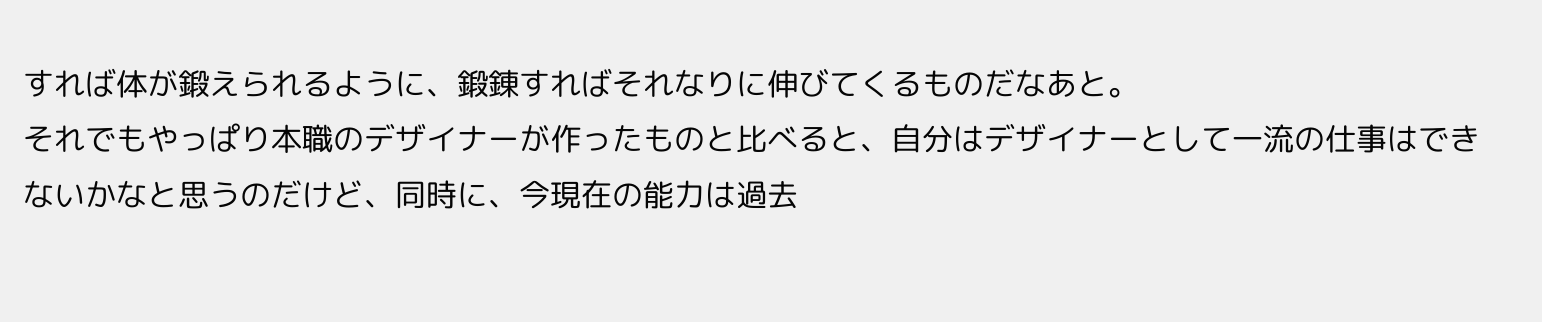すれば体が鍛えられるように、鍛錬すればそれなりに伸びてくるものだなあと。
それでもやっぱり本職のデザイナーが作ったものと比べると、自分はデザイナーとして一流の仕事はできないかなと思うのだけど、同時に、今現在の能力は過去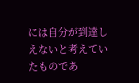には自分が到達しえないと考えていたものであ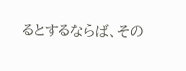るとするならば、その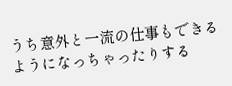うち意外と一流の仕事もできるようになっちゃったりする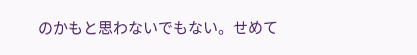のかもと思わないでもない。せめて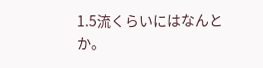1.5流くらいにはなんとか。